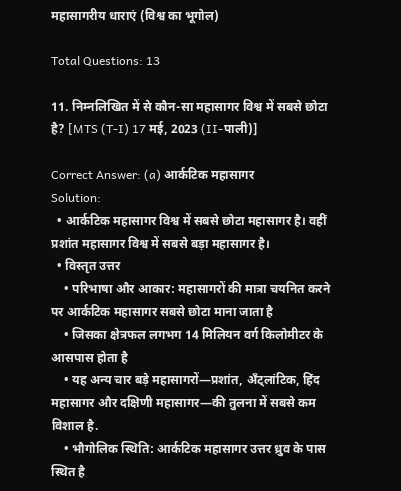महासागरीय धाराएं (विश्व का भूगोल)

Total Questions: 13

11. निम्नलिखित में से कौन-सा महासागर विश्व में सबसे छोटा है? [MTS (T-I) 17 मई, 2023 (II-पाली)]

Correct Answer: (a) आर्कटिक महासागर
Solution:
  • आर्कटिक महासागर विश्व में सबसे छोटा महासागर है। वहीं प्रशांत महासागर विश्व में सबसे बड़ा महासागर है।
  • विस्तृत उत्तर
    • परिभाषा और आकार: महासागरों की मात्रा चयनित करने पर आर्कटिक महासागर सबसे छोटा माना जाता है
    • जिसका क्षेत्रफल लगभग 14 मिलियन वर्ग किलोमीटर के आसपास होता है
    • यह अन्य चार बड़े महासागरों—प्रशांत, अँट्लांटिक, हिंद महासागर और दक्षिणी महासागर—की तुलना में सबसे कम विशाल है.
    • भौगोलिक स्थिति: आर्कटिक महासागर उत्तर ध्रुव के पास स्थित है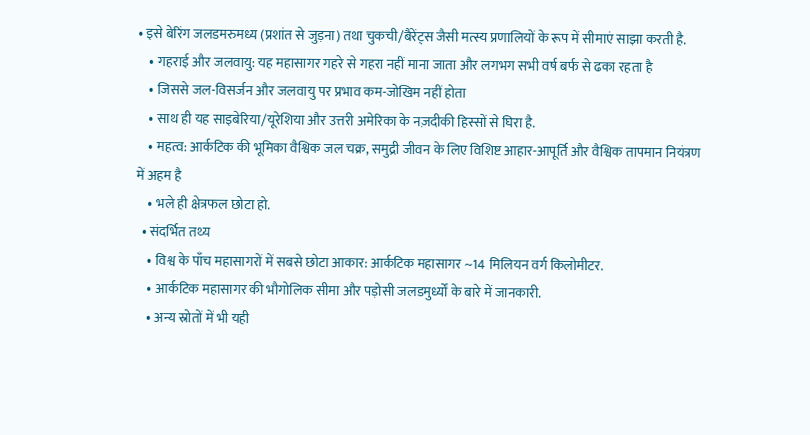• इसे बेरिंग जलडमरुमध्य (प्रशांत से जुड़ना) तथा चुकची/बैरेंट्स जैसी मत्स्य प्रणालियों के रूप में सीमाएं साझा करती है.
    • गहराई और जलवायु: यह महासागर गहरे से गहरा नहीं माना जाता और लगभग सभी वर्ष बर्फ से ढका रहता है
    • जिससे जल-विसर्जन और जलवायु पर प्रभाव कम-जोखिम नहीं होता
    • साथ ही यह साइबेरिया/यूरेशिया और उत्तरी अमेरिका के नज़दीकी हिस्सों से घिरा है.
    • महत्व: आर्कटिक की भूमिका वैश्विक जल चक्र, समुद्री जीवन के लिए विशिष्ट आहार-आपूर्ति और वैश्विक तापमान नियंत्रण में अहम है
    • भले ही क्षेत्रफल छोटा हो.
  • संदर्भित तथ्य
    • विश्व के पाँच महासागरों में सबसे छोटा आकार: आर्कटिक महासागर ~14 मिलियन वर्ग किलोमीटर.
    • आर्कटिक महासागर की भौगोलिक सीमा और पड़ोसी जलडमुर्ध्यों के बारे में जानकारी.
    • अन्य स्रोतों में भी यही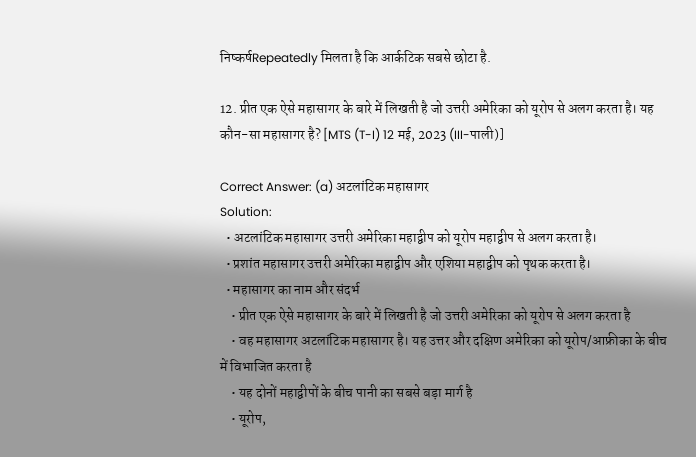निष्कर्षRepeatedly मिलता है कि आर्कटिक सबसे छोटा है.

12. प्रीत एक ऐसे महासागर के बारे में लिखती है जो उत्तरी अमेरिका को यूरोप से अलग करता है। यह कौन-सा महासागर है? [MTS (T-I) 12 मई, 2023 (III-पाली)]

Correct Answer: (a) अटलांटिक महासागर
Solution:
  • अटलांटिक महासागर उत्तरी अमेरिका महाद्वीप को यूरोप महाद्वीप से अलग करता है।
  • प्रशांत महासागर उत्तरी अमेरिका महाद्वीप और एशिया महाद्वीप को पृथक करता है।
  • महासागर का नाम और संदर्भ
    • प्रीत एक ऐसे महासागर के बारे में लिखती है जो उत्तरी अमेरिका को यूरोप से अलग करता है
    • वह महासागर अटलांटिक महासागर है। यह उत्तर और दक्षिण अमेरिका को यूरोप/आफ्रीका के बीच में विभाजित करता है
    • यह दोनों महाद्वीपों के बीच पानी का सबसे बड़ा मार्ग है
    • यूरोप,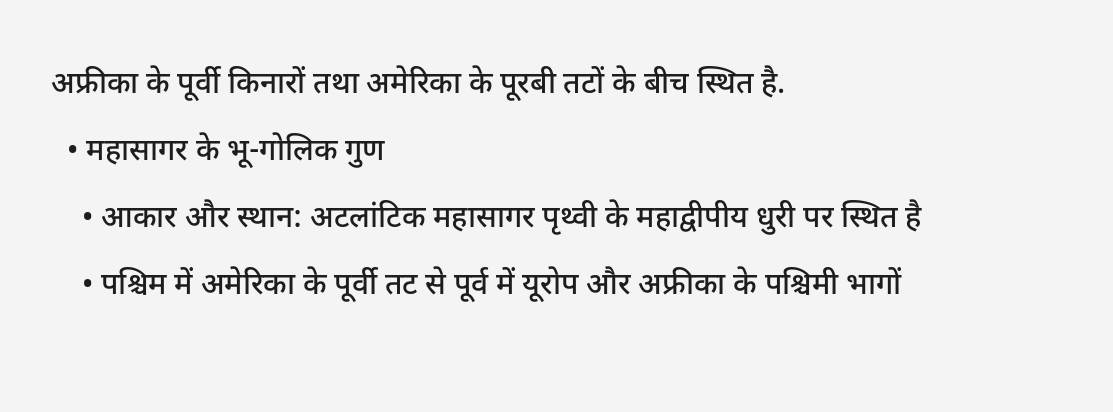अफ्रीका के पूर्वी किनारों तथा अमेरिका के पूरबी तटों के बीच स्थित है.
  • महासागर के भू-गोलिक गुण
    • आकार और स्थान: अटलांटिक महासागर पृथ्वी के महाद्वीपीय धुरी पर स्थित है
    • पश्चिम में अमेरिका के पूर्वी तट से पूर्व में यूरोप और अफ्रीका के पश्चिमी भागों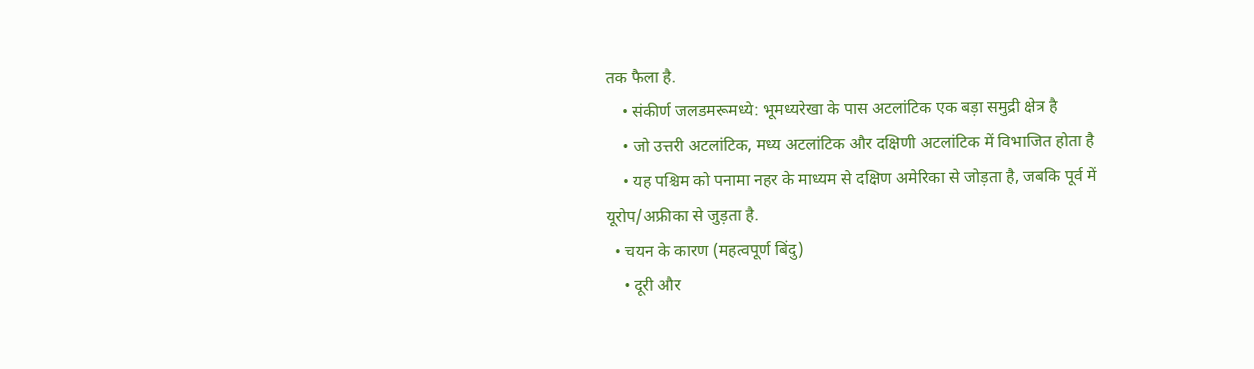तक फैला है.
    • संकीर्ण जलडमरूमध्ये: भूमध्यरेखा के पास अटलांटिक एक बड़ा समुद्री क्षेत्र है
    • जो उत्तरी अटलांटिक, मध्य अटलांटिक और दक्षिणी अटलांटिक में विभाजित होता है
    • यह पश्चिम को पनामा नहर के माध्यम से दक्षिण अमेरिका से जोड़ता है, जबकि पूर्व में यूरोप/अफ्रीका से जुड़ता है.
  • चयन के कारण (महत्वपूर्ण बिंदु)
    • दूरी और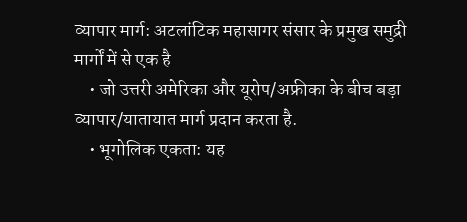व्यापार मार्ग: अटलांटिक महासागर संसार के प्रमुख समुद्री मार्गों में से एक है
    • जो उत्तरी अमेरिका और यूरोप/अफ्रीका के बीच बड़ा व्यापार/यातायात मार्ग प्रदान करता है.
    • भूगोलिक एकता: यह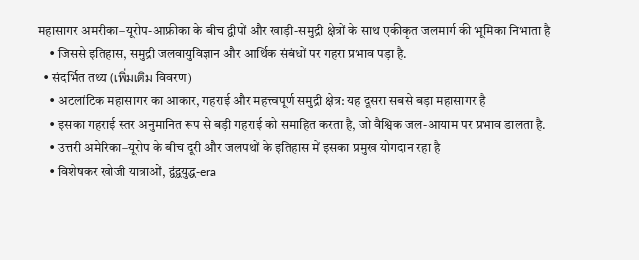महासागर अमरीका–यूरोप-आफ्रीका के बीच द्वीपों और खाड़ी-समुद्री क्षेत्रों के साथ एकीकृत जलमार्ग की भूमिका निभाता है
    • जिससे इतिहास, समुद्री जलवायुविज्ञान और आर्थिक संबंधों पर गहरा प्रभाव पड़ा है.
  • संदर्भित तथ्य (เพิ่มเติม विवरण)
    • अटलांटिक महासागर का आकार, गहराई और महत्त्वपूर्ण समुद्री क्षेत्र: यह दूसरा सबसे बड़ा महासागर है
    • इसका गहराई स्तर अनुमानित रूप से बड़ी गहराई को समाहित करता है, जो वैश्विक जल-आयाम पर प्रभाव डालता है.
    • उत्तरी अमेरिका–यूरोप के बीच दूरी और जलपथों के इतिहास में इसका प्रमुख योगदान रहा है
    • विशेषकर खोजी यात्राओं, द्वंद्वयुद्ध-era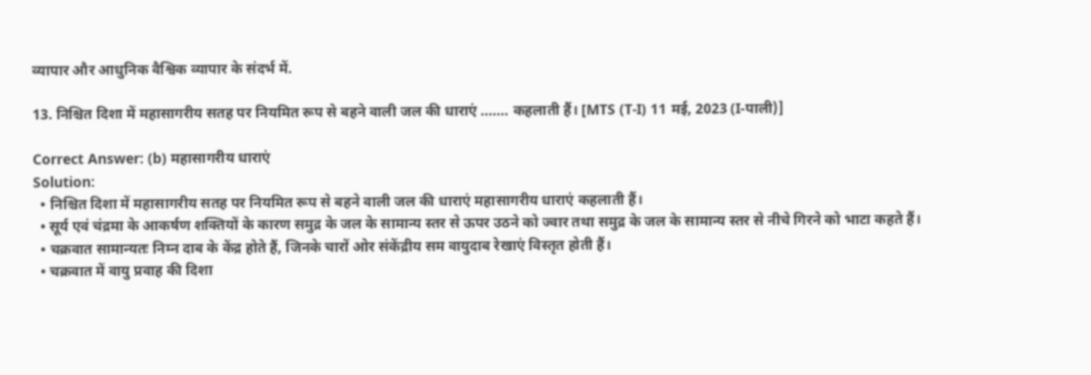व्यापार और आधुनिक वैश्विक व्यापार के संदर्भ में.

13. निश्चित दिशा में महासागरीय सतह पर नियमित रूप से बहने वाली जल की धाराएं ....... कहलाती हैं। [MTS (T-I) 11 मई, 2023 (I-पाली)]

Correct Answer: (b) महासागरीय धाराएं
Solution:
  • निश्चित दिशा में महासागरीय सतह पर नियमित रूप से बहने वाली जल की धाराएं महासागरीय धाराएं कहलाती हैं।
  • सूर्य एवं चंद्रमा के आकर्षण शक्तियों के कारण समुद्र के जल के सामान्य स्तर से ऊपर उठने को ज्वार तथा समुद्र के जल के सामान्य स्तर से नीचे गिरने को भाटा कहते हैं।
  • चक्रवात सामान्यतः निम्न दाब के केंद्र होते हैं, जिनके चारों ओर संकेंद्रीय सम वायुदाब रेखाएं विस्तृत होती हैं।
  • चक्रवात में वायु प्रवाह की दिशा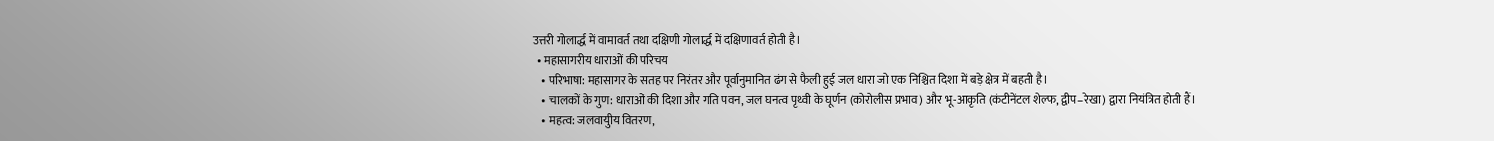उत्तरी गोलार्द्ध में वामावर्त तथा दक्षिणी गोलार्द्ध में दक्षिणावर्त होती है।
  • महासागरीय धाराओं की परिचय
    • परिभाषा: महासागर के सतह पर निरंतर और पूर्वानुमानित ढंग से फैली हुई जल धारा जो एक निश्चित दिशा में बड़े क्षेत्र में बहती है।
    • चालकों के गुण: धाराओं की दिशा और गति पवन, जल घनत्व पृथ्वी के घूर्णन (कोरोलीस प्रभाव) और भू-आकृति (कंटीनेंटल शेल्फ, द्वीप–रेखा) द्वारा नियंत्रित होती हैं।
    • महत्व: जलवायुीय वितरण,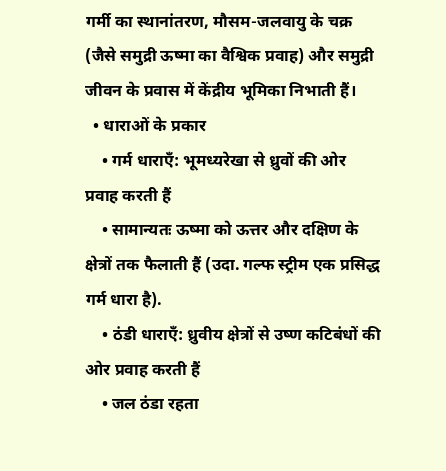गर्मी का स्थानांतरण, मौसम-जलवायु के चक्र (जैसे समुद्री ऊष्मा का वैश्विक प्रवाह) और समुद्री जीवन के प्रवास में केंद्रीय भूमिका निभाती हैं।
  • धाराओं के प्रकार
    • गर्म धाराएँ: भूमध्यरेखा से ध्रुवों की ओर प्रवाह करती हैं
    • सामान्यतः ऊष्मा को ऊत्तर और दक्षिण के क्षेत्रों तक फैलाती हैं (उदा. गल्फ स्ट्रीम एक प्रसिद्ध गर्म धारा है).
    • ठंडी धाराएँ: ध्रुवीय क्षेत्रों से उष्ण कटिबंधों की ओर प्रवाह करती हैं
    • जल ठंडा रहता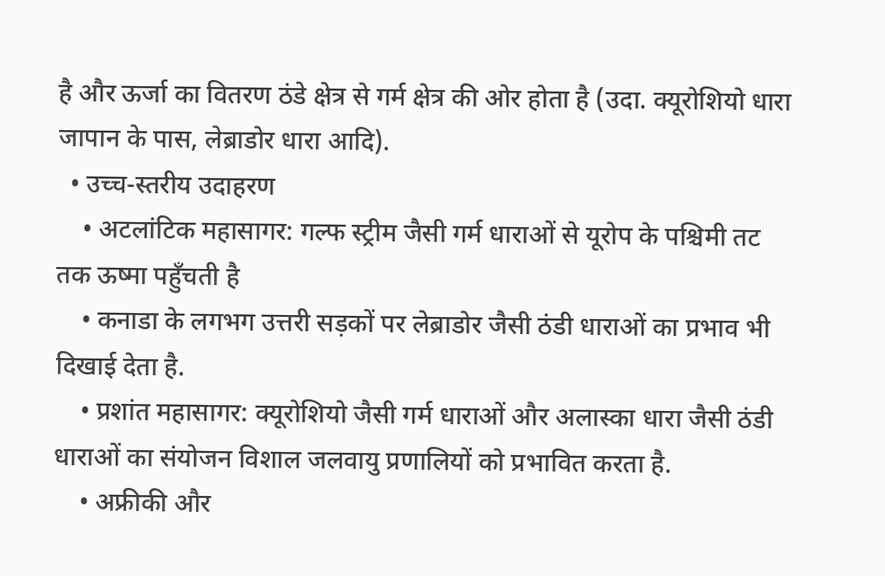है और ऊर्जा का वितरण ठंडे क्षेत्र से गर्म क्षेत्र की ओर होता है (उदा. क्यूरोशियो धारा जापान के पास, लेब्राडोर धारा आदि).
  • उच्च-स्तरीय उदाहरण
    • अटलांटिक महासागर: गल्फ स्ट्रीम जैसी गर्म धाराओं से यूरोप के पश्चिमी तट तक ऊष्मा पहुँचती है
    • कनाडा के लगभग उत्तरी सड़कों पर लेब्राडोर जैसी ठंडी धाराओं का प्रभाव भी दिखाई देता है.
    • प्रशांत महासागर: क्यूरोशियो जैसी गर्म धाराओं और अलास्का धारा जैसी ठंडी धाराओं का संयोजन विशाल जलवायु प्रणालियों को प्रभावित करता है.
    • अफ्रीकी और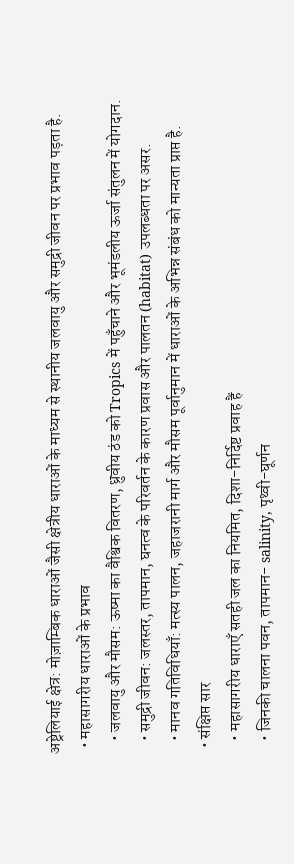अष्ट्रेलियाई क्षेत्र: मोज़ाम्बिक धाराओं जैसी क्षेत्रीय धाराओं के माध्यम से स्थानीय जलवायु और समुद्री जीवन पर प्रभाव पड़ता है.
  • महासागरीय धाराओं के प्रभाव
    • जलवायु और मौसम: ऊष्मा का वैश्विक वितरण, ध्रुवीय ठंड को Tropics में पहुँचाने और भूमंडलीय ऊर्जा संतुलन में योगदान.
    • समुद्री जीवन: जलस्तर, तापमान, घनत्व के परिवर्तन के कारण प्रवास और पालतन (habitat) उपलब्धता पर असर.
    • मानव गतिविधियाँ: मत्स्य पालन, जहाजरानी मार्ग और मौसम पूर्वानुमान में धाराओं के अभिन्न संबंध को मान्यता प्राप्त है.
  • संक्षिप्त सार
    • महासागरीय धाराएँ सतही जल का नियमित, दिशा-निर्दिष्ट प्रवाह हैं
    • जिनकी चालना पवन, तापमान- salinity, पृथ्वी-घूर्णन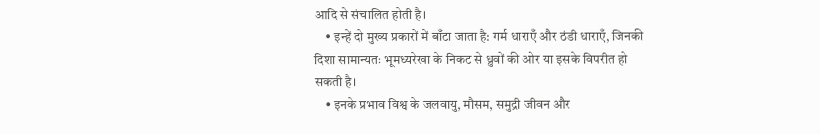आदि से संचालित होती है।
    • इन्हें दो मुख्य प्रकारों में बाँटा जाता है: गर्म धाराएँ और ठंडी धाराएँ, जिनकी दिशा सामान्यतः भूमध्यरेखा के निकट से ध्रुवों की ओर या इसके विपरीत हो सकती है।
    • इनके प्रभाव विश्व के जलवायु, मौसम, समुद्री जीवन और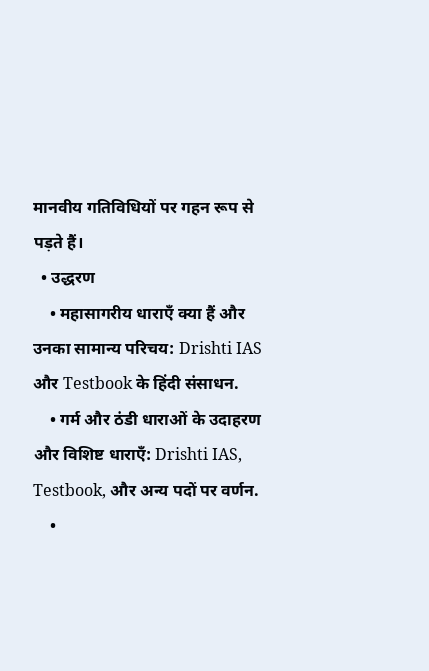मानवीय गतिविधियों पर गहन रूप से पड़ते हैं।
  • उद्धरण
    • महासागरीय धाराएँ क्या हैं और उनका सामान्य परिचय: Drishti IAS और Testbook के हिंदी संसाधन.
    • गर्म और ठंडी धाराओं के उदाहरण और विशिष्ट धाराएँ: Drishti IAS, Testbook, और अन्य पदों पर वर्णन.
    •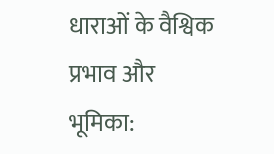धाराओं के वैश्विक प्रभाव और भूमिका: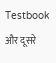Testbook और दूसरे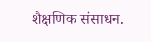शैक्षणिक संसाधन.